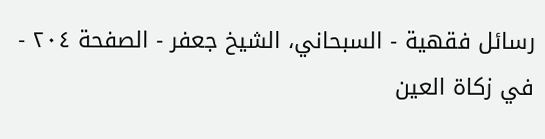رسائل فقهية - السبحاني، الشيخ جعفر - الصفحة ٢٠٤ - في زكاة العين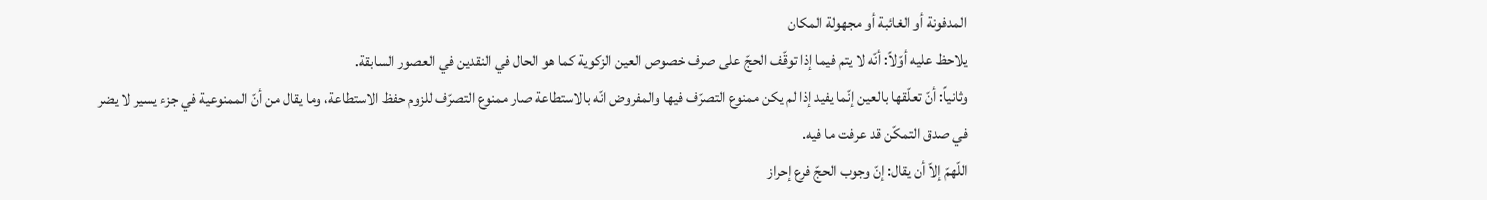المدفونة أو الغائبة أو مجهولة المكان
يلاحظ عليه أوّلاً: أنّه لا يتم فيما إذا توقّف الحجّ على صرف خصوص العين الزكوية كما هو الحال في النقدين في العصور السابقة.
وثانياً: أنّ تعلّقها بالعين إنّما يفيد إذا لم يكن ممنوع التصرّف فيها والمفروض انّه بالاستطاعة صار ممنوع التصرّف للزوم حفظ الاستطاعة، وما يقال من أنّ الممنوعية في جزء يسير لا يضر في صدق التمكّن قد عرفت ما فيه.
اللّهمّ إلاّ أن يقال: إنّ وجوب الحجّ فرع إحراز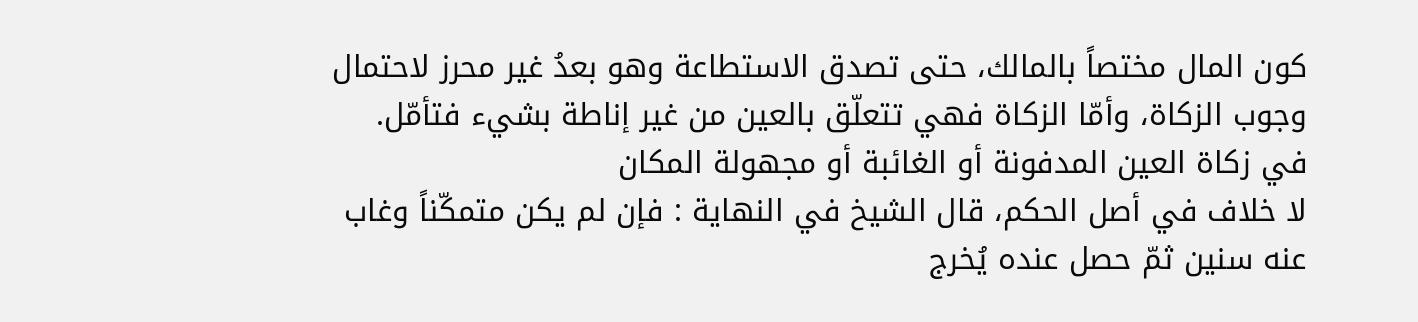كون المال مختصاً بالمالك، حتى تصدق الاستطاعة وهو بعدُ غير محرز لاحتمال وجوب الزكاة، وأمّا الزكاة فهي تتعلّق بالعين من غير إناطة بشيء فتأمّل.
في زكاة العين المدفونة أو الغائبة أو مجهولة المكان
لا خلاف في أصل الحكم، قال الشيخ في النهاية : فإن لم يكن متمكّناً وغاب عنه سنين ثمّ حصل عنده يُخرج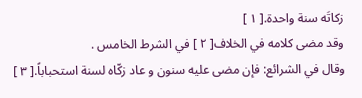زكاتَه سنة واحدة.[ ١ ]
وقد مضى كلامه في الخلاف[ ٢ ] في الشرط الخامس .
وقال في الشرائع: فإن مضى عليه سنون و عاد زكّاه لسنة استحباباً.[ ٣ ]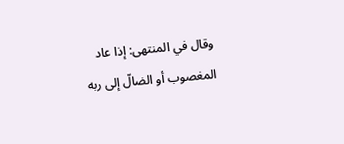وقال في المنتهى: إذا عاد المغصوب أو الضالّ إلى ربه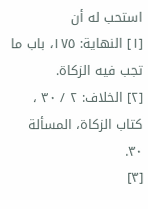استحب له أن
[١] النهاية: ١٧٥، باب ما تجب فيه الزكاة.
[٢] الخلاف: ٢ / ٣٠ ، كتاب الزكاة، المسألة ٣٠.
[٣]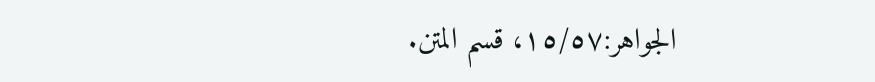الجواهر:١٥/٥٧، قسم المتن.